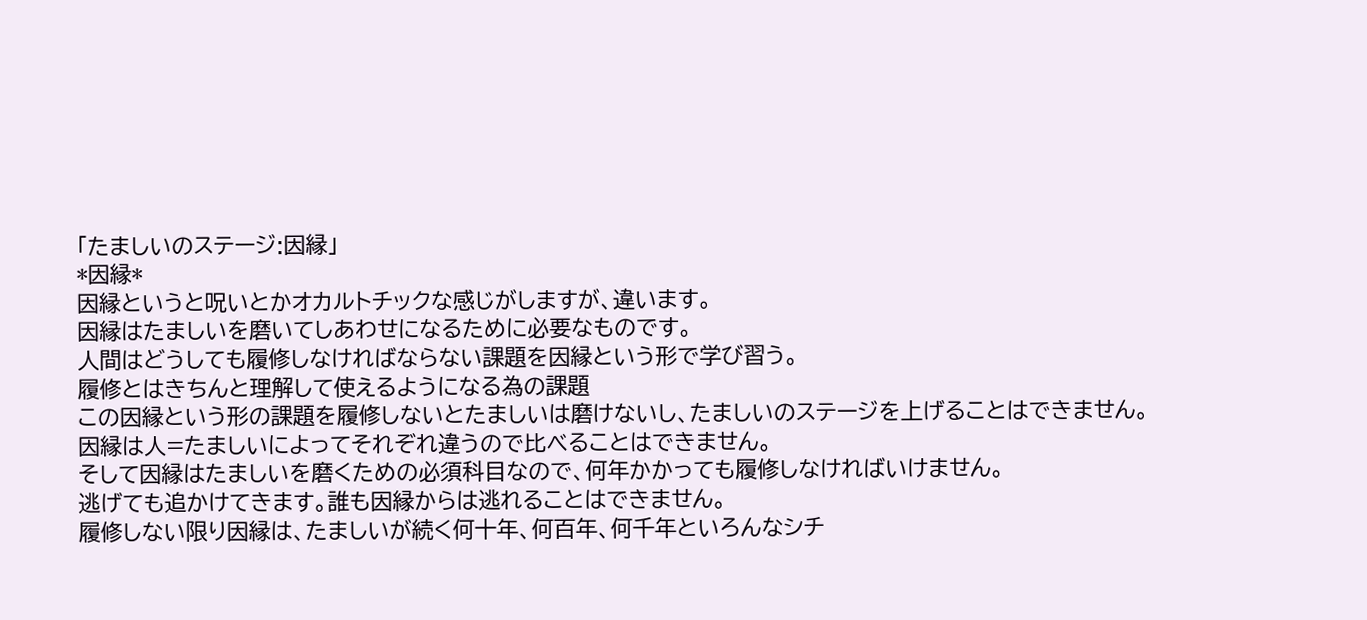「たましいのステージ:因縁」
*因縁*
因縁というと呪いとかオカルトチックな感じがしますが、違います。
因縁はたましいを磨いてしあわせになるために必要なものです。
人間はどうしても履修しなければならない課題を因縁という形で学び習う。
履修とはきちんと理解して使えるようになる為の課題
この因縁という形の課題を履修しないとたましいは磨けないし、たましいのステージを上げることはできません。
因縁は人=たましいによってそれぞれ違うので比べることはできません。
そして因縁はたましいを磨くための必須科目なので、何年かかっても履修しなければいけません。
逃げても追かけてきます。誰も因縁からは逃れることはできません。
履修しない限り因縁は、たましいが続く何十年、何百年、何千年といろんなシチ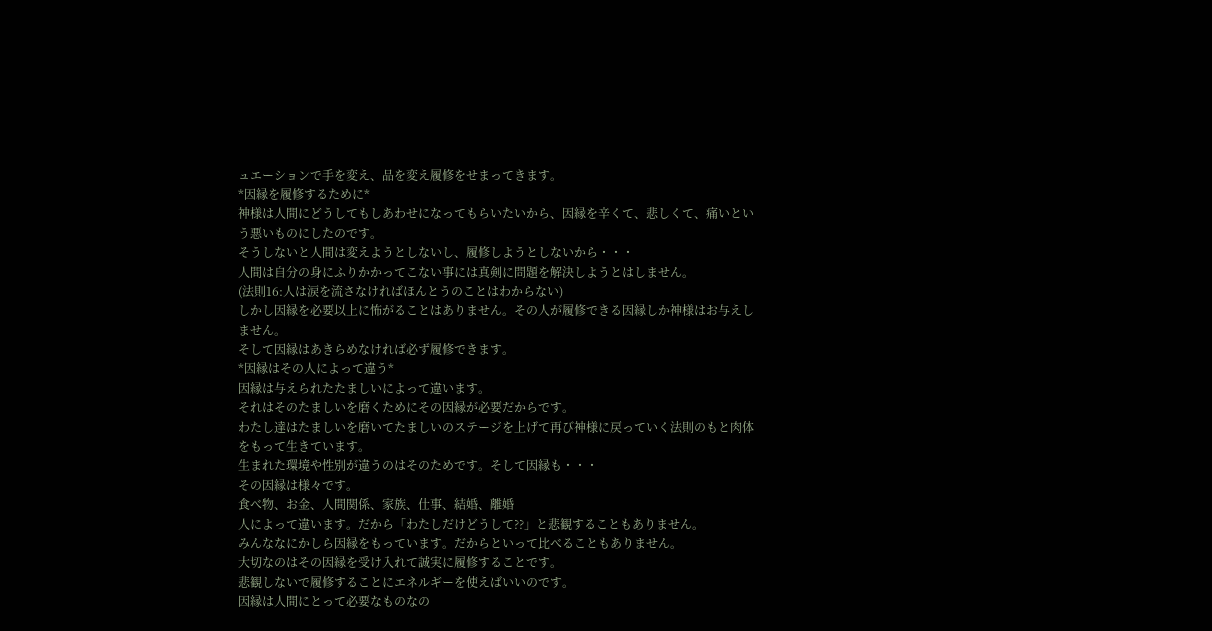ュエーションで手を変え、品を変え履修をせまってきます。
*因縁を履修するために*
神様は人間にどうしてもしあわせになってもらいたいから、因縁を辛くて、悲しくて、痛いという悪いものにしたのです。
そうしないと人間は変えようとしないし、履修しようとしないから・・・
人間は自分の身にふりかかってこない事には真剣に問題を解決しようとはしません。
(法則16:人は涙を流さなければほんとうのことはわからない)
しかし因縁を必要以上に怖がることはありません。その人が履修できる因縁しか神様はお与えしません。
そして因縁はあきらめなければ必ず履修できます。
*因縁はその人によって違う*
因縁は与えられたたましいによって違います。
それはそのたましいを磨くためにその因縁が必要だからです。
わたし達はたましいを磨いてたましいのステージを上げて再び神様に戻っていく法則のもと肉体をもって生きています。
生まれた環境や性別が違うのはそのためです。そして因縁も・・・
その因縁は様々です。
食べ物、お金、人間関係、家族、仕事、結婚、離婚
人によって違います。だから「わたしだけどうして??」と悲観することもありません。
みんななにかしら因縁をもっています。だからといって比べることもありません。
大切なのはその因縁を受け入れて誠実に履修することです。
悲観しないで履修することにエネルギーを使えばいいのです。
因縁は人間にとって必要なものなの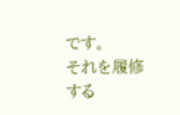です。
それを履修する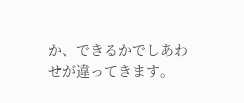か、できるかでしあわせが違ってきます。